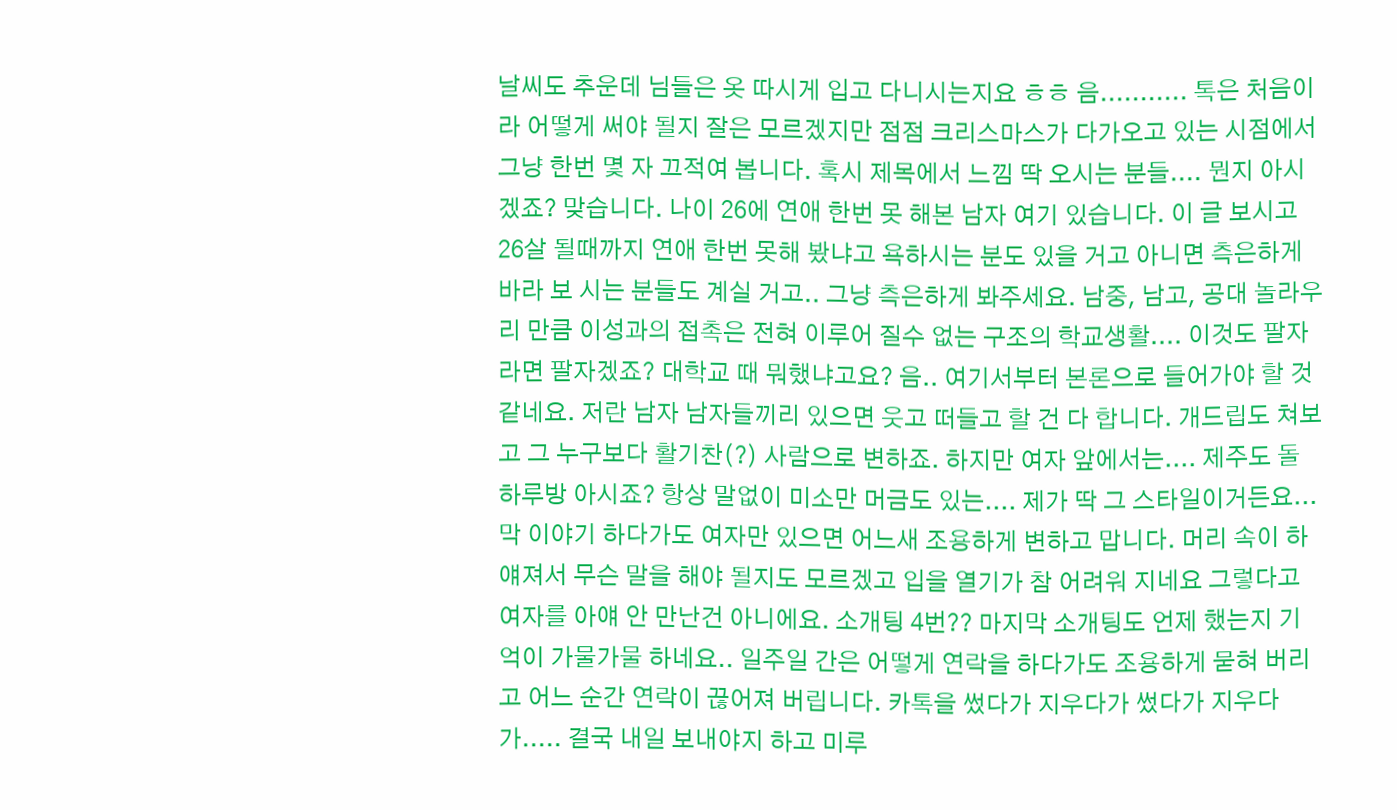날씨도 추운데 님들은 옷 따시게 입고 다니시는지요 ㅎㅎ 음........... 톡은 처음이라 어떻게 써야 될지 잘은 모르겠지만 점점 크리스마스가 다가오고 있는 시점에서 그냥 한번 몇 자 끄적여 봅니다. 혹시 제목에서 느낌 딱 오시는 분들.... 뭔지 아시겠죠? 맞습니다. 나이 26에 연애 한번 못 해본 남자 여기 있습니다. 이 글 보시고 26살 될때까지 연애 한번 못해 봤냐고 욕하시는 분도 있을 거고 아니면 측은하게 바라 보 시는 분들도 계실 거고.. 그냥 측은하게 봐주세요. 남중, 남고, 공대 놀라우리 만큼 이성과의 접촉은 전혀 이루어 질수 없는 구조의 학교생활.... 이것도 팔자라면 팔자겠죠? 대학교 때 뭐했냐고요? 음.. 여기서부터 본론으로 들어가야 할 것 같네요. 저란 남자 남자들끼리 있으면 웃고 떠들고 할 건 다 합니다. 개드립도 쳐보고 그 누구보다 활기찬(?) 사람으로 변하죠. 하지만 여자 앞에서는.... 제주도 돌 하루방 아시죠? 항상 말없이 미소만 머금도 있는.... 제가 딱 그 스타일이거든요... 막 이야기 하다가도 여자만 있으면 어느새 조용하게 변하고 맙니다. 머리 속이 하얘져서 무슨 말을 해야 될지도 모르겠고 입을 열기가 참 어려워 지네요 그렇다고 여자를 아얘 안 만난건 아니에요. 소개팅 4번?? 마지막 소개팅도 언제 했는지 기억이 가물가물 하네요.. 일주일 간은 어떻게 연락을 하다가도 조용하게 묻혀 버리고 어느 순간 연락이 끊어져 버립니다. 카톡을 썼다가 지우다가 썼다가 지우다가..... 결국 내일 보내야지 하고 미루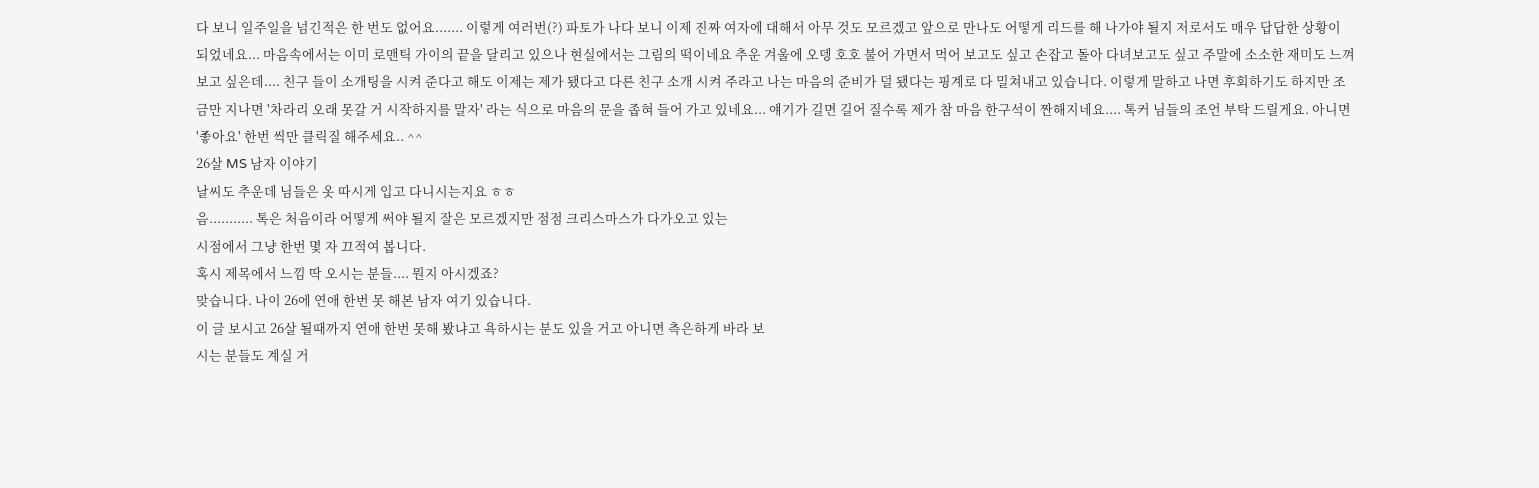다 보니 일주일을 넘긴적은 한 번도 없어요....... 이렇게 여러번(?) 파토가 나다 보니 이제 진짜 여자에 대해서 아무 것도 모르겠고 앞으로 만나도 어떻게 리드를 해 나가야 될지 저로서도 매우 답답한 상황이 되었네요... 마음속에서는 이미 로맨틱 가이의 끝을 달리고 있으나 현실에서는 그림의 떡이네요 추운 겨울에 오뎅 호호 불어 가면서 먹어 보고도 싶고 손잡고 돌아 다녀보고도 싶고 주말에 소소한 재미도 느껴보고 싶은데.... 친구 들이 소개팅을 시켜 준다고 해도 이제는 제가 됐다고 다른 친구 소개 시켜 주라고 나는 마음의 준비가 덜 됐다는 핑계로 다 밀쳐내고 있습니다. 이렇게 말하고 나면 후회하기도 하지만 조금만 지나면 '차라리 오래 못갈 거 시작하지를 말자' 라는 식으로 마음의 문을 좁혀 들어 가고 있네요... 얘기가 길면 길어 질수록 제가 참 마음 한구석이 짠해지네요.... 톡커 님들의 조언 부탁 드릴게요. 아니면 '좋아요' 한번 씩만 클릭질 해주세요.. ^^
26살 MS 남자 이야기
날씨도 추운데 님들은 옷 따시게 입고 다니시는지요 ㅎㅎ
음........... 톡은 처음이라 어떻게 써야 될지 잘은 모르겠지만 점점 크리스마스가 다가오고 있는
시점에서 그냥 한번 몇 자 끄적여 봅니다.
혹시 제목에서 느낌 딱 오시는 분들.... 뭔지 아시겠죠?
맞습니다. 나이 26에 연애 한번 못 해본 남자 여기 있습니다.
이 글 보시고 26살 될때까지 연애 한번 못해 봤냐고 욕하시는 분도 있을 거고 아니면 측은하게 바라 보
시는 분들도 계실 거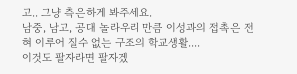고.. 그냥 측은하게 봐주세요.
남중, 남고, 공대 놀라우리 만큼 이성과의 접촉은 전혀 이루어 질수 없는 구조의 학교생활....
이것도 팔자라면 팔자겠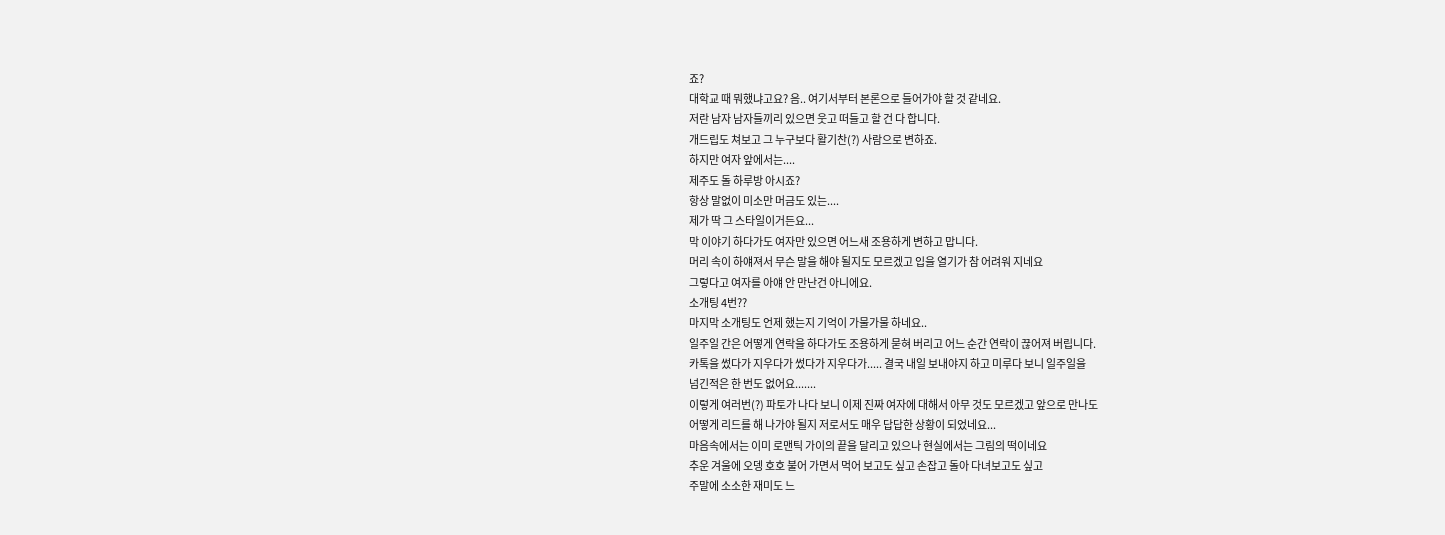죠?
대학교 때 뭐했냐고요? 음.. 여기서부터 본론으로 들어가야 할 것 같네요.
저란 남자 남자들끼리 있으면 웃고 떠들고 할 건 다 합니다.
개드립도 쳐보고 그 누구보다 활기찬(?) 사람으로 변하죠.
하지만 여자 앞에서는....
제주도 돌 하루방 아시죠?
항상 말없이 미소만 머금도 있는....
제가 딱 그 스타일이거든요...
막 이야기 하다가도 여자만 있으면 어느새 조용하게 변하고 맙니다.
머리 속이 하얘져서 무슨 말을 해야 될지도 모르겠고 입을 열기가 참 어려워 지네요
그렇다고 여자를 아얘 안 만난건 아니에요.
소개팅 4번??
마지막 소개팅도 언제 했는지 기억이 가물가물 하네요..
일주일 간은 어떻게 연락을 하다가도 조용하게 묻혀 버리고 어느 순간 연락이 끊어져 버립니다.
카톡을 썼다가 지우다가 썼다가 지우다가..... 결국 내일 보내야지 하고 미루다 보니 일주일을
넘긴적은 한 번도 없어요.......
이렇게 여러번(?) 파토가 나다 보니 이제 진짜 여자에 대해서 아무 것도 모르겠고 앞으로 만나도
어떻게 리드를 해 나가야 될지 저로서도 매우 답답한 상황이 되었네요...
마음속에서는 이미 로맨틱 가이의 끝을 달리고 있으나 현실에서는 그림의 떡이네요
추운 겨울에 오뎅 호호 불어 가면서 먹어 보고도 싶고 손잡고 돌아 다녀보고도 싶고
주말에 소소한 재미도 느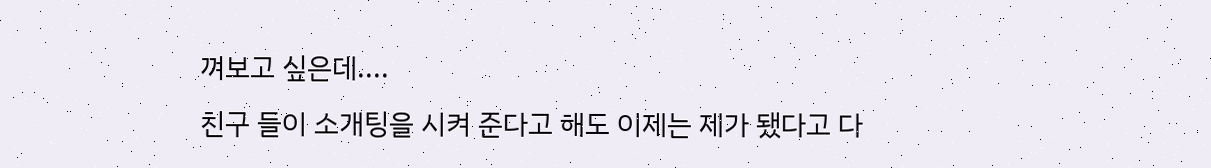껴보고 싶은데....
친구 들이 소개팅을 시켜 준다고 해도 이제는 제가 됐다고 다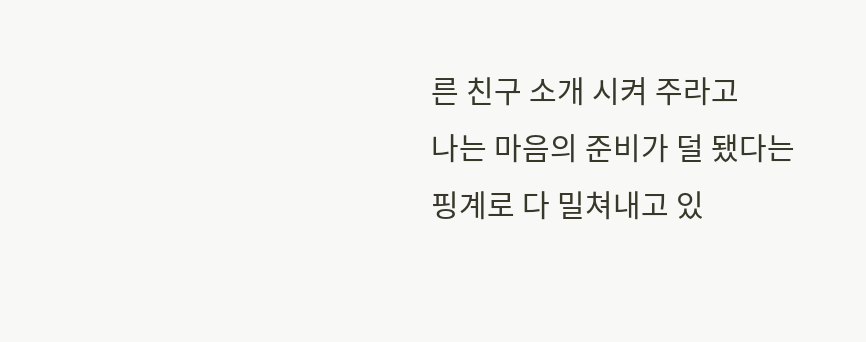른 친구 소개 시켜 주라고
나는 마음의 준비가 덜 됐다는 핑계로 다 밀쳐내고 있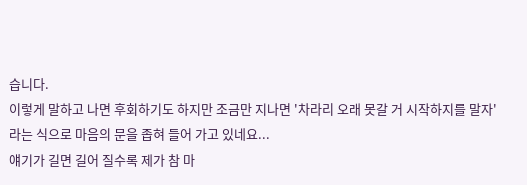습니다.
이렇게 말하고 나면 후회하기도 하지만 조금만 지나면 '차라리 오래 못갈 거 시작하지를 말자'
라는 식으로 마음의 문을 좁혀 들어 가고 있네요...
얘기가 길면 길어 질수록 제가 참 마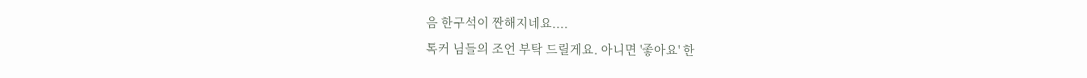음 한구석이 짠해지네요....
톡커 님들의 조언 부탁 드릴게요. 아니면 '좋아요' 한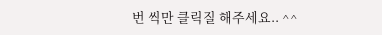번 씩만 클릭질 해주세요.. ^^